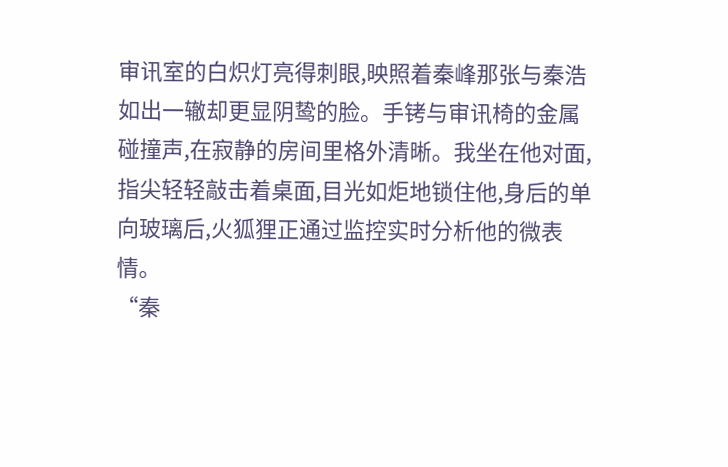审讯室的白炽灯亮得刺眼,映照着秦峰那张与秦浩如出一辙却更显阴鸷的脸。手铐与审讯椅的金属碰撞声,在寂静的房间里格外清晰。我坐在他对面,指尖轻轻敲击着桌面,目光如炬地锁住他,身后的单向玻璃后,火狐狸正通过监控实时分析他的微表情。
“秦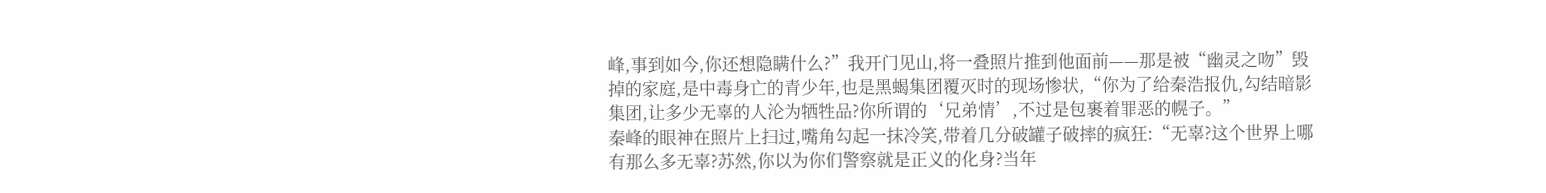峰,事到如今,你还想隐瞒什么?”我开门见山,将一叠照片推到他面前——那是被“幽灵之吻”毁掉的家庭,是中毒身亡的青少年,也是黑蝎集团覆灭时的现场惨状,“你为了给秦浩报仇,勾结暗影集团,让多少无辜的人沦为牺牲品?你所谓的‘兄弟情’,不过是包裹着罪恶的幌子。”
秦峰的眼神在照片上扫过,嘴角勾起一抹冷笑,带着几分破罐子破摔的疯狂:“无辜?这个世界上哪有那么多无辜?苏然,你以为你们警察就是正义的化身?当年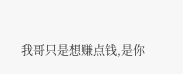我哥只是想赚点钱,是你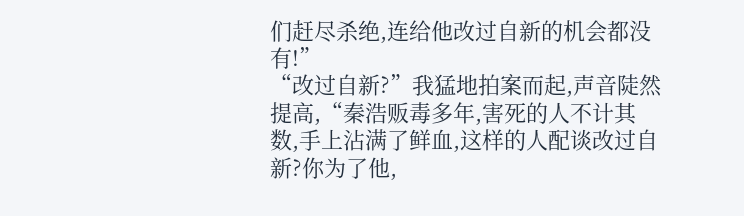们赶尽杀绝,连给他改过自新的机会都没有!”
“改过自新?”我猛地拍案而起,声音陡然提高,“秦浩贩毒多年,害死的人不计其数,手上沾满了鲜血,这样的人配谈改过自新?你为了他,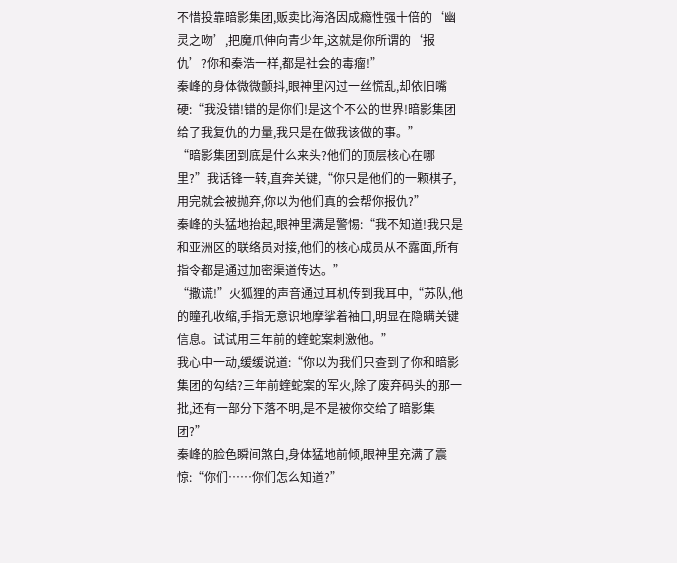不惜投靠暗影集团,贩卖比海洛因成瘾性强十倍的‘幽灵之吻’,把魔爪伸向青少年,这就是你所谓的‘报仇’?你和秦浩一样,都是社会的毒瘤!”
秦峰的身体微微颤抖,眼神里闪过一丝慌乱,却依旧嘴硬:“我没错!错的是你们!是这个不公的世界!暗影集团给了我复仇的力量,我只是在做我该做的事。”
“暗影集团到底是什么来头?他们的顶层核心在哪里?”我话锋一转,直奔关键,“你只是他们的一颗棋子,用完就会被抛弃,你以为他们真的会帮你报仇?”
秦峰的头猛地抬起,眼神里满是警惕:“我不知道!我只是和亚洲区的联络员对接,他们的核心成员从不露面,所有指令都是通过加密渠道传达。”
“撒谎!”火狐狸的声音通过耳机传到我耳中,“苏队,他的瞳孔收缩,手指无意识地摩挲着袖口,明显在隐瞒关键信息。试试用三年前的蝰蛇案刺激他。”
我心中一动,缓缓说道:“你以为我们只查到了你和暗影集团的勾结?三年前蝰蛇案的军火,除了废弃码头的那一批,还有一部分下落不明,是不是被你交给了暗影集团?”
秦峰的脸色瞬间煞白,身体猛地前倾,眼神里充满了震惊:“你们……你们怎么知道?”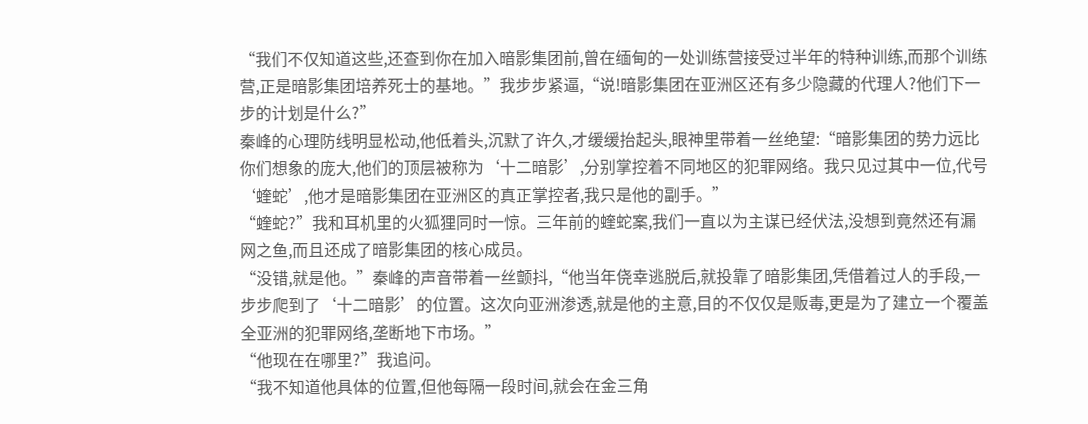“我们不仅知道这些,还查到你在加入暗影集团前,曾在缅甸的一处训练营接受过半年的特种训练,而那个训练营,正是暗影集团培养死士的基地。”我步步紧逼,“说!暗影集团在亚洲区还有多少隐藏的代理人?他们下一步的计划是什么?”
秦峰的心理防线明显松动,他低着头,沉默了许久,才缓缓抬起头,眼神里带着一丝绝望:“暗影集团的势力远比你们想象的庞大,他们的顶层被称为‘十二暗影’,分别掌控着不同地区的犯罪网络。我只见过其中一位,代号‘蝰蛇’,他才是暗影集团在亚洲区的真正掌控者,我只是他的副手。”
“蝰蛇?”我和耳机里的火狐狸同时一惊。三年前的蝰蛇案,我们一直以为主谋已经伏法,没想到竟然还有漏网之鱼,而且还成了暗影集团的核心成员。
“没错,就是他。”秦峰的声音带着一丝颤抖,“他当年侥幸逃脱后,就投靠了暗影集团,凭借着过人的手段,一步步爬到了‘十二暗影’的位置。这次向亚洲渗透,就是他的主意,目的不仅仅是贩毒,更是为了建立一个覆盖全亚洲的犯罪网络,垄断地下市场。”
“他现在在哪里?”我追问。
“我不知道他具体的位置,但他每隔一段时间,就会在金三角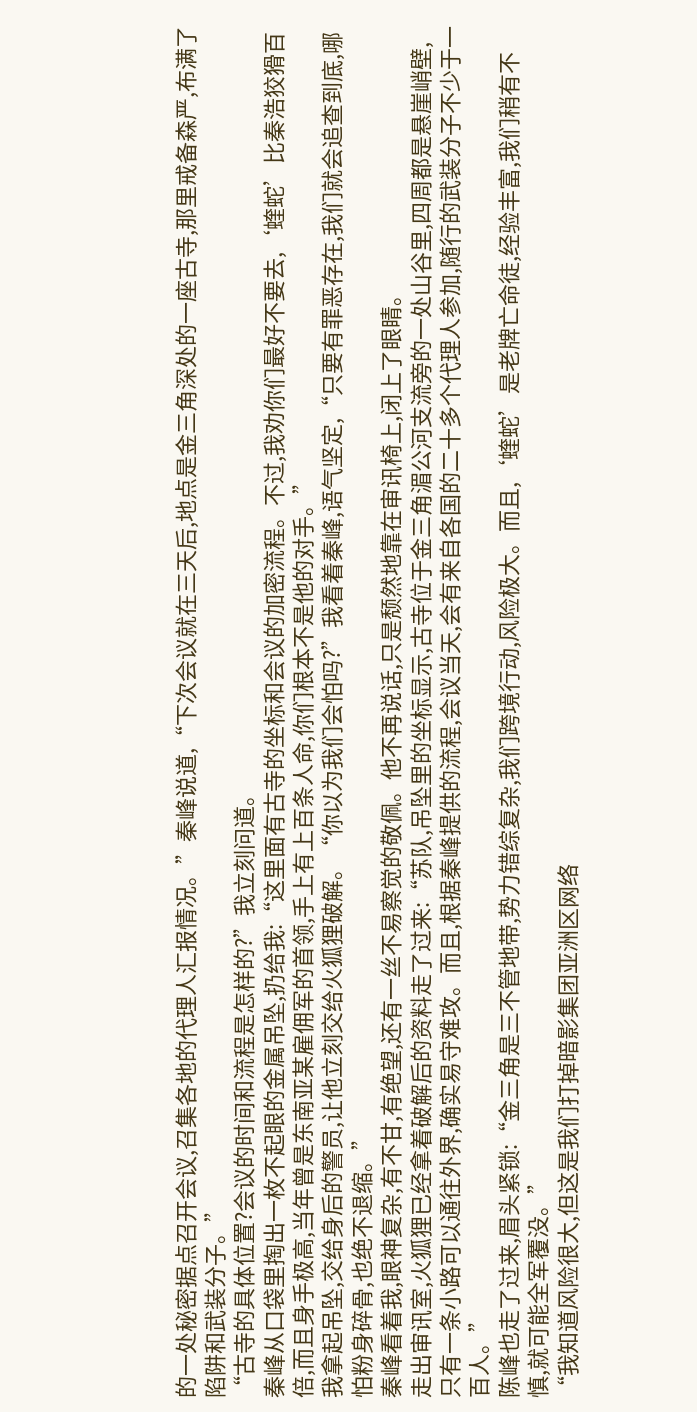的一处秘密据点召开会议,召集各地的代理人汇报情况。”秦峰说道,“下次会议就在三天后,地点是金三角深处的一座古寺,那里戒备森严,布满了陷阱和武装分子。”
“古寺的具体位置?会议的时间和流程是怎样的?”我立刻问道。
秦峰从口袋里掏出一枚不起眼的金属吊坠,扔给我:“这里面有古寺的坐标和会议的加密流程。不过,我劝你们最好不要去,‘蝰蛇’比秦浩狡猾百倍,而且身手极高,当年曾是东南亚某雇佣军的首领,手上有上百条人命,你们根本不是他的对手。”
我拿起吊坠,交给身后的警员,让他立刻交给火狐狸破解。“你以为我们会怕吗?”我看着秦峰,语气坚定,“只要有罪恶存在,我们就会追查到底,哪怕粉身碎骨,也绝不退缩。”
秦峰看着我,眼神复杂,有不甘,有绝望,还有一丝不易察觉的敬佩。他不再说话,只是颓然地靠在审讯椅上,闭上了眼睛。
走出审讯室,火狐狸已经拿着破解后的资料走了过来:“苏队,吊坠里的坐标显示,古寺位于金三角湄公河支流旁的一处山谷里,四周都是悬崖峭壁,只有一条小路可以通往外界,确实易守难攻。而且,根据秦峰提供的流程,会议当天,会有来自各国的二十多个代理人参加,随行的武装分子不少于一百人。”
陈峰也走了过来,眉头紧锁:“金三角是三不管地带,势力错综复杂,我们跨境行动,风险极大。而且,‘蝰蛇’是老牌亡命徒,经验丰富,我们稍有不慎,就可能全军覆没。”
“我知道风险很大,但这是我们打掉暗影集团亚洲区网络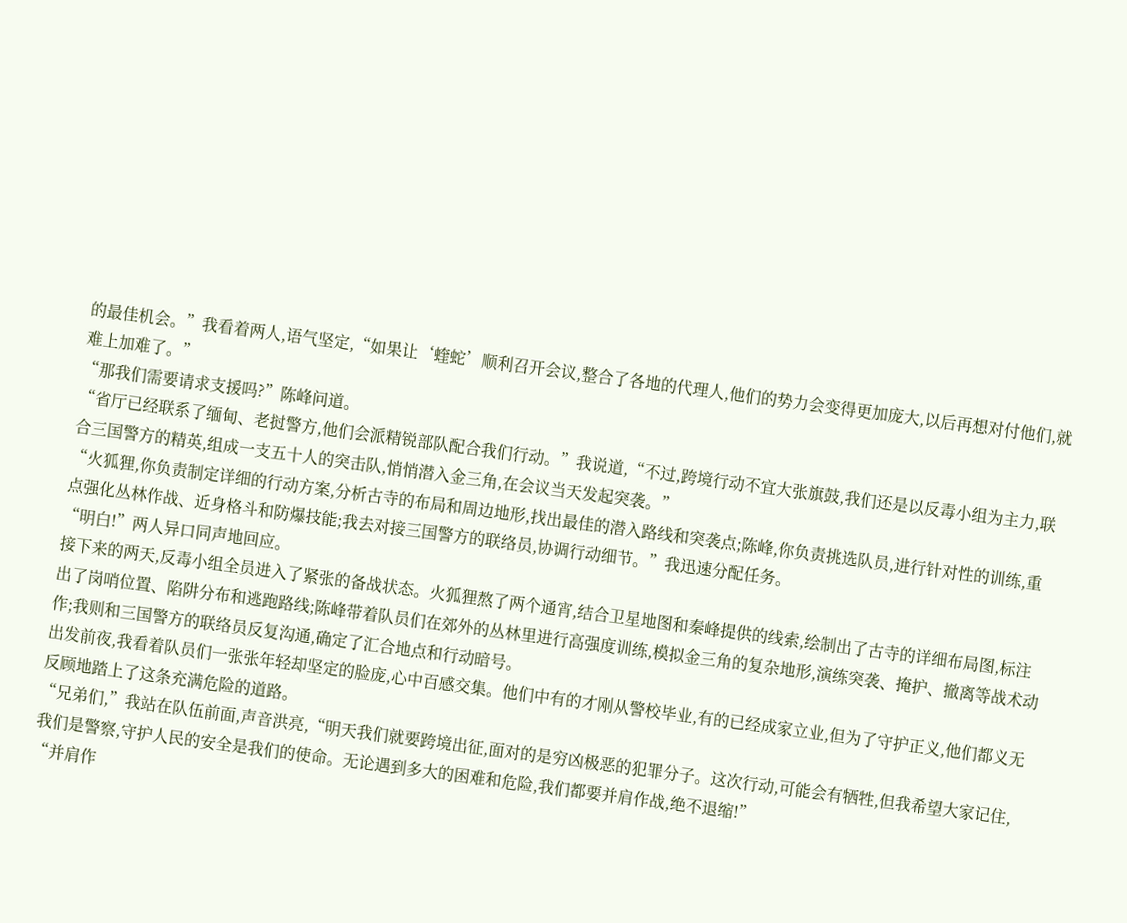的最佳机会。”我看着两人,语气坚定,“如果让‘蝰蛇’顺利召开会议,整合了各地的代理人,他们的势力会变得更加庞大,以后再想对付他们,就难上加难了。”
“那我们需要请求支援吗?”陈峰问道。
“省厅已经联系了缅甸、老挝警方,他们会派精锐部队配合我们行动。”我说道,“不过,跨境行动不宜大张旗鼓,我们还是以反毒小组为主力,联合三国警方的精英,组成一支五十人的突击队,悄悄潜入金三角,在会议当天发起突袭。”
“火狐狸,你负责制定详细的行动方案,分析古寺的布局和周边地形,找出最佳的潜入路线和突袭点;陈峰,你负责挑选队员,进行针对性的训练,重点强化丛林作战、近身格斗和防爆技能;我去对接三国警方的联络员,协调行动细节。”我迅速分配任务。
“明白!”两人异口同声地回应。
接下来的两天,反毒小组全员进入了紧张的备战状态。火狐狸熬了两个通宵,结合卫星地图和秦峰提供的线索,绘制出了古寺的详细布局图,标注出了岗哨位置、陷阱分布和逃跑路线;陈峰带着队员们在郊外的丛林里进行高强度训练,模拟金三角的复杂地形,演练突袭、掩护、撤离等战术动作;我则和三国警方的联络员反复沟通,确定了汇合地点和行动暗号。
出发前夜,我看着队员们一张张年轻却坚定的脸庞,心中百感交集。他们中有的才刚从警校毕业,有的已经成家立业,但为了守护正义,他们都义无反顾地踏上了这条充满危险的道路。
“兄弟们,”我站在队伍前面,声音洪亮,“明天我们就要跨境出征,面对的是穷凶极恶的犯罪分子。这次行动,可能会有牺牲,但我希望大家记住,我们是警察,守护人民的安全是我们的使命。无论遇到多大的困难和危险,我们都要并肩作战,绝不退缩!”
“并肩作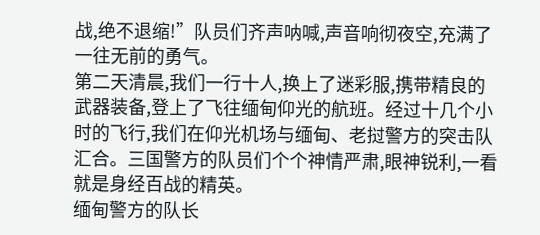战,绝不退缩!”队员们齐声呐喊,声音响彻夜空,充满了一往无前的勇气。
第二天清晨,我们一行十人,换上了迷彩服,携带精良的武器装备,登上了飞往缅甸仰光的航班。经过十几个小时的飞行,我们在仰光机场与缅甸、老挝警方的突击队汇合。三国警方的队员们个个神情严肃,眼神锐利,一看就是身经百战的精英。
缅甸警方的队长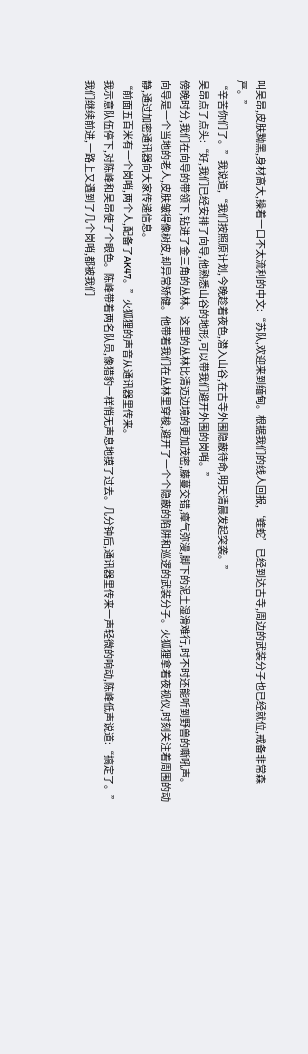叫吴昂,皮肤黝黑,身材高大,操着一口不太流利的中文:“苏队,欢迎来到缅甸。根据我们的线人回报,‘蝰蛇’已经到达古寺,周边的武装分子也已经就位,戒备非常森严。”
“辛苦你们了。”我说道,“我们按照原计划,今晚趁着夜色,潜入山谷,在古寺外围隐蔽待命,明天清晨发起突袭。”
吴昂点了点头:“好,我们已经安排了向导,他熟悉山谷的地形,可以带我们避开外围的岗哨。”
傍晚时分,我们在向导的带领下,钻进了金三角的丛林。这里的丛林比清迈边境的更加茂密,藤蔓交错,瘴气弥漫,脚下的泥土湿滑难行,时不时还能听到野兽的嘶吼声。
向导是一个当地的老人,皮肤皱得像树皮,却异常矫健。他带着我们在丛林里穿梭,避开了一个个隐蔽的陷阱和巡逻的武装分子。火狐狸拿着夜视仪,时刻关注着周围的动静,通过加密通讯器向大家传递信息。
“前面五百米有一个岗哨,两个人,配备了AK47。”火狐狸的声音从通讯器里传来。
我示意队伍停下,对陈峰和吴昂使了个眼色。陈峰带着两名队员,像猎豹一样悄无声息地摸了过去。几分钟后,通讯器里传来一声轻微的响动,陈峰低声说道:“搞定了。”
我们继续前进,一路上又遇到了几个岗哨,都被我们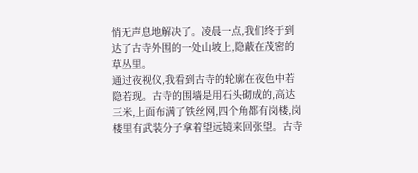悄无声息地解决了。凌晨一点,我们终于到达了古寺外围的一处山坡上,隐蔽在茂密的草丛里。
通过夜视仪,我看到古寺的轮廓在夜色中若隐若现。古寺的围墙是用石头砌成的,高达三米,上面布满了铁丝网,四个角都有岗楼,岗楼里有武装分子拿着望远镜来回张望。古寺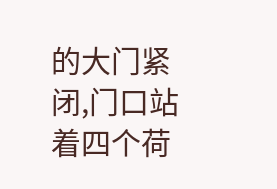的大门紧闭,门口站着四个荷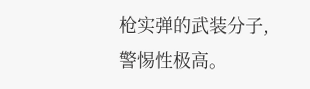枪实弹的武装分子,警惕性极高。